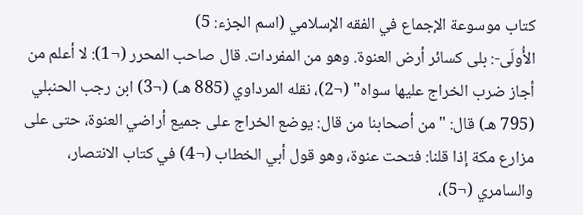كتاب موسوعة الإجماع في الفقه الإسلامي (اسم الجزء: 5)
الأُولَى-: بلى كسائر أرض العنوة. وهو من المفردات. قال صاحب المحرر (¬1): لا أعلم من أجاز ضرب الخراج عليها سواه" (¬2)، نقله المرداوي (885 هـ) (¬3) ابن رجب الحنبلي (795 هـ) قال: "من أصحابنا من قال: يوضع الخراج على جميع أراضي العنوة، حتى على مزارع مكة إذا قلنا: فتحت عنوة، وهو قول أبي الخطاب (¬4) في كتاب الانتصار، والسامري (¬5)،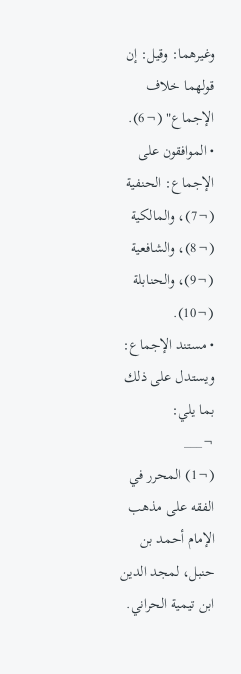وغيرهما: وقيل: إن قولهما خلاف الإجماع" (¬6).
• الموافقون على الإجماع: الحنفية (¬7)، والمالكية (¬8)، والشافعية (¬9)، والحنابلة (¬10).
• مستند الإجماع: ويستدل على ذلك بما يلي:
¬___
(¬1) المحرر في الفقه على مذهب الإمام أحمد بن حنبل، لمجد الدين ابن تيمية الحراني.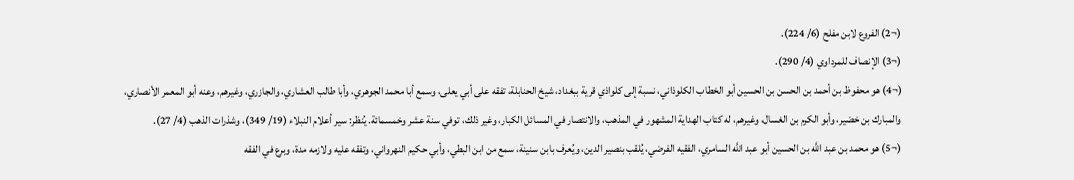(¬2) الفروع لابن مفلح (6/ 224).
(¬3) الإنصاف للمرداوي (4/ 290).
(¬4) هو محفوظ بن أحمد بن الحسن بن الحسين أبو الخطاب الكلوذاني، نسبة إلى كلواذي قرية ببغداد، شيخ الحنابلة، تفقه على أبي يعلى، وسمع أبا محمد الجوهري، وأبا طالب العشاري، والجازري، وغيرهم، وعنه أبو المعمر الأنصاري، والمبارك بن خضير، وأبو الكرم بن الغسال، وغيرهم، له كتاب الهداية المشهور في المذهب، والانتصار في المسائل الكبار، وغير ذلك، توفي سنة عشر وخمسمائة. يُنظر: سير أعلام النبلاء (19/ 349)، وشذرات الذهب (4/ 27).
(¬5) هو محمد بن عبد اللَّه بن الحسين أبو عبد اللَّه السامري، الفقيه الفرضي، يُلقب بنصير الدين، ويُعرف بابن سنينة، سمع من ابن البطي، وأبي حكيم النهرواني، وتفقه عليه ولازمه مدة، وبرع في الفقه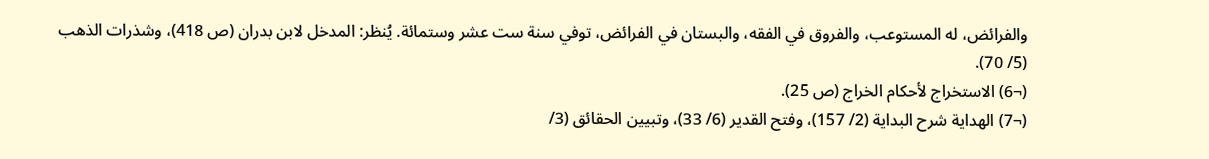والفرائض، له المستوعب، والفروق في الفقه، والبستان في الفرائض، توفي سنة ست عشر وستمائة. يُنظر: المدخل لابن بدران (ص 418)، وشذرات الذهب (5/ 70).
(¬6) الاستخراج لأحكام الخراج (ص 25).
(¬7) الهداية شرح البداية (2/ 157)، وفتح القدير (6/ 33)، وتبيين الحقائق (3/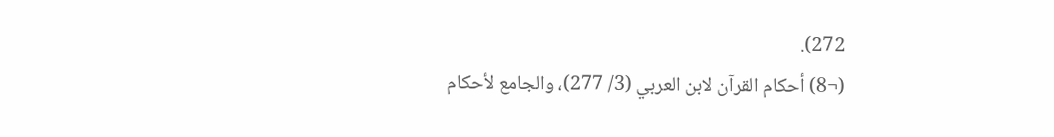272).
(¬8) أحكام القرآن لابن العربي (3/ 277)، والجامع لأحكام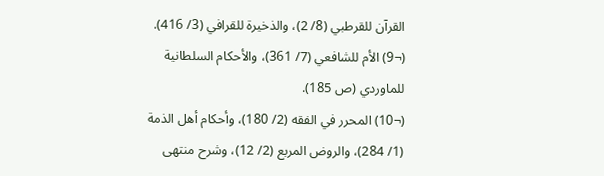القرآن للقرطبي (8/ 2)، والذخيرة للقرافي (3/ 416).
(¬9) الأم للشافعي (7/ 361)، والأحكام السلطانية للماوردي (ص 185).
(¬10) المحرر في الفقه (2/ 180)، وأحكام أهل الذمة (1/ 284)، والروض المربع (2/ 12)، وشرح منتهى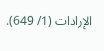الإرادات (1/ 649).